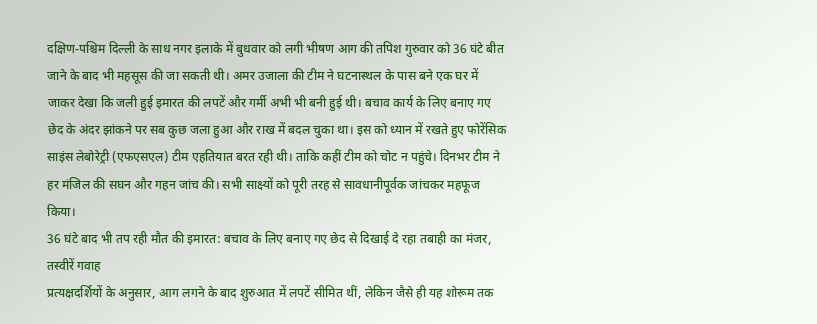दक्षिण-पश्चिम दिल्ली के साध नगर इलाके में बुधवार को लगी भीषण आग की तपिश गुरुवार को 36 घंटे बीत जाने के बाद भी महसूस की जा सकती थी। अमर उजाला की टीम ने घटनास्थल के पास बने एक घर में जाकर देखा कि जली हुई इमारत की लपटें और गर्मी अभी भी बनी हुई थी। बचाव कार्य के लिए बनाए गए छेद के अंदर झांकने पर सब कुछ जला हुआ और राख में बदल चुका था। इस को ध्यान में रखते हुए फोरेंसिक साइंस लेबोरेट्री (एफएसएल) टीम एहतियात बरत रही थी। ताकि कहीं टीम को चोट न पहुंचे। दिनभर टीम ने हर मंजिल की सघन और गहन जांच की। सभी साक्ष्यों को पूरी तरह से सावधानीपूर्वक जांचकर महफूज किया।
36 घंटे बाद भी तप रही मौत की इमारत: बचाव के लिए बनाए गए छेद से दिखाई दे रहा तबाही का मंजर, तस्वीरें गवाह
प्रत्यक्षदर्शियों के अनुसार, आग लगने के बाद शुरुआत में लपटें सीमित थीं, लेकिन जैसे ही यह शोरूम तक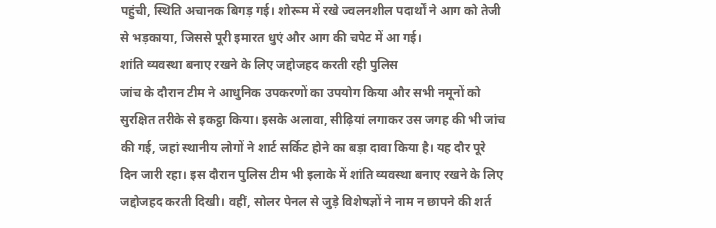पहुंची, स्थिति अचानक बिगड़ गई। शोरूम में रखे ज्वलनशील पदार्थों ने आग को तेजी से भड़काया, जिससे पूरी इमारत धुएं और आग की चपेट में आ गई।
शांति व्यवस्था बनाए रखने के लिए जद्दोजहद करती रही पुलिस
जांच के दौरान टीम ने आधुनिक उपकरणों का उपयोग किया और सभी नमूनों को सुरक्षित तरीके से इकट्ठा किया। इसके अलावा, सीढ़ियां लगाकर उस जगह की भी जांच की गई, जहां स्थानीय लोगों ने शार्ट सर्किट होने का बड़ा दावा किया है। यह दौर पूरे दिन जारी रहा। इस दौरान पुलिस टीम भी इलाके में शांति व्यवस्था बनाए रखने के लिए जद्दोजहद करती दिखी। वहीं, सोलर पेनल से जुड़े विशेषज्ञों ने नाम न छापने की शर्त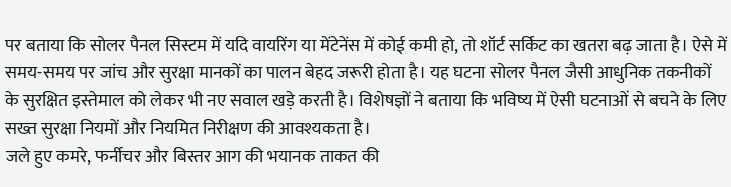पर बताया कि सोलर पैनल सिस्टम में यदि वायरिंग या मेंटेनेंस में कोई कमी हो, तो शॉर्ट सर्किट का खतरा बढ़ जाता है। ऐसे में समय-समय पर जांच और सुरक्षा मानकों का पालन बेहद जरूरी होता है। यह घटना सोलर पैनल जैसी आधुनिक तकनीकों के सुरक्षित इस्तेमाल को लेकर भी नए सवाल खड़े करती है। विशेषज्ञों ने बताया कि भविष्य में ऐसी घटनाओं से बचने के लिए सख्त सुरक्षा नियमों और नियमित निरीक्षण की आवश्यकता है।
जले हुए कमरे, फर्नीचर और बिस्तर आग की भयानक ताकत की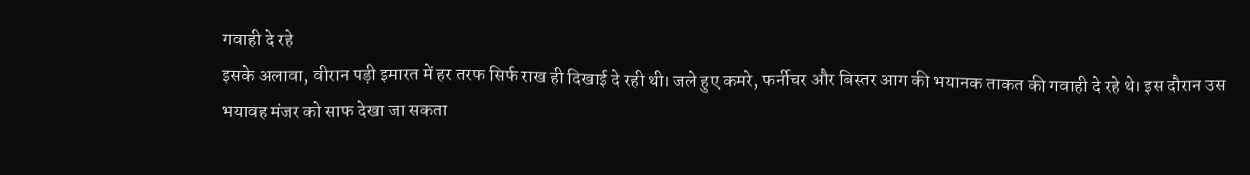गवाही दे रहे
इसके अलावा, वीरान पड़ी इमारत में हर तरफ सिर्फ राख ही दिखाई दे रही थी। जले हुए कमरे, फर्नीचर और बिस्तर आग की भयानक ताकत की गवाही दे रहे थे। इस दौरान उस भयावह मंजर को साफ देखा जा सकता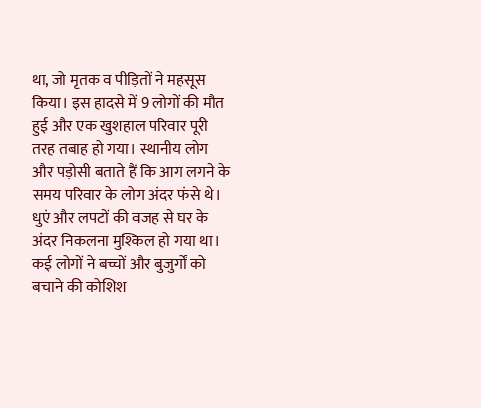था, जो मृतक व पीड़ितों ने महसूस किया। इस हादसे में 9 लोगों की मौत हुई और एक खुशहाल परिवार पूरी तरह तबाह हो गया। स्थानीय लोग और पड़ोसी बताते हैं कि आग लगने के समय परिवार के लोग अंदर फंसे थे। धुएं और लपटों की वजह से घर के अंदर निकलना मुश्किल हो गया था। कई लोगों ने बच्चों और बुजुर्गों को बचाने की कोशिश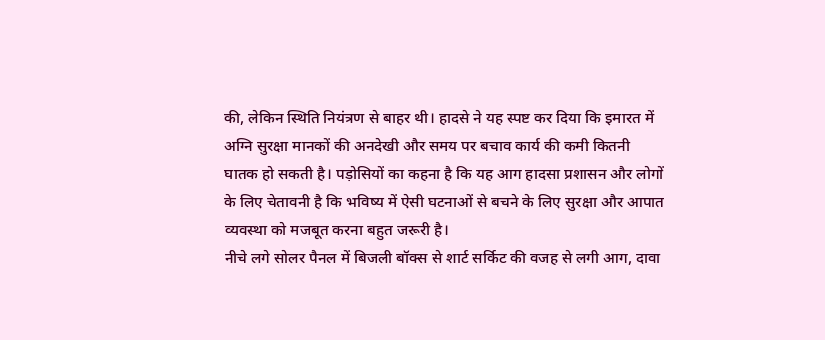की, लेकिन स्थिति नियंत्रण से बाहर थी। हादसे ने यह स्पष्ट कर दिया कि इमारत में अग्नि सुरक्षा मानकों की अनदेखी और समय पर बचाव कार्य की कमी कितनी घातक हो सकती है। पड़ोसियों का कहना है कि यह आग हादसा प्रशासन और लोगों के लिए चेतावनी है कि भविष्य में ऐसी घटनाओं से बचने के लिए सुरक्षा और आपात व्यवस्था को मजबूत करना बहुत जरूरी है।
नीचे लगे सोलर पैनल में बिजली बॉक्स से शार्ट सर्किट की वजह से लगी आग, दावा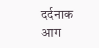दर्दनाक आग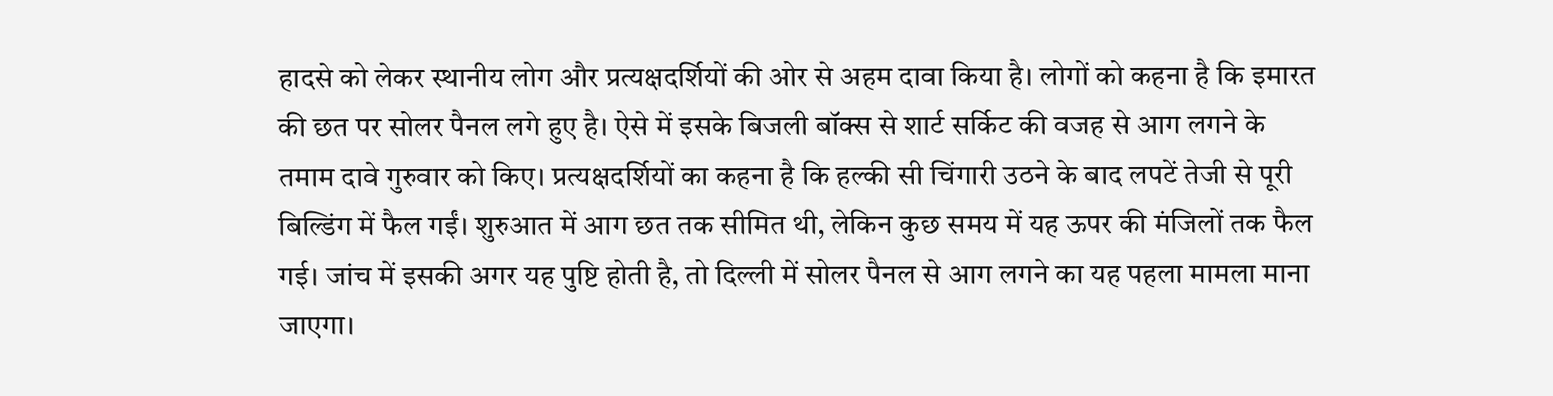हादसे को लेकर स्थानीय लोग और प्रत्यक्षदर्शियों की ओर से अहम दावा किया है। लोगों को कहना है कि इमारत की छत पर सोलर पैनल लगे हुए है। ऐसे में इसके बिजली बॉक्स से शार्ट सर्किट की वजह से आग लगने के तमाम दावे गुरुवार को किए। प्रत्यक्षदर्शियों का कहना है कि हल्की सी चिंगारी उठने के बाद लपटें तेजी से पूरी बिल्डिंग में फैल गईं। शुरुआत में आग छत तक सीमित थी, लेकिन कुछ समय में यह ऊपर की मंजिलों तक फैल गई। जांच में इसकी अगर यह पुष्टि होती है, तो दिल्ली में सोलर पैनल से आग लगने का यह पहला मामला माना जाएगा।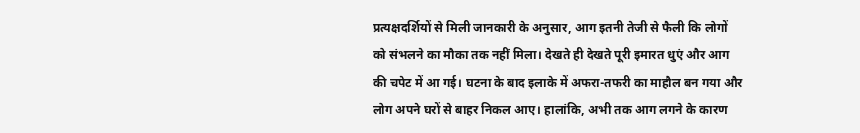प्रत्यक्षदर्शियों से मिली जानकारी के अनुसार, आग इतनी तेजी से फैली कि लोगों को संभलने का मौका तक नहीं मिला। देखते ही देखते पूरी इमारत धुएं और आग की चपेट में आ गई। घटना के बाद इलाके में अफरा-तफरी का माहौल बन गया और लोग अपने घरों से बाहर निकल आए। हालांकि, अभी तक आग लगने के कारण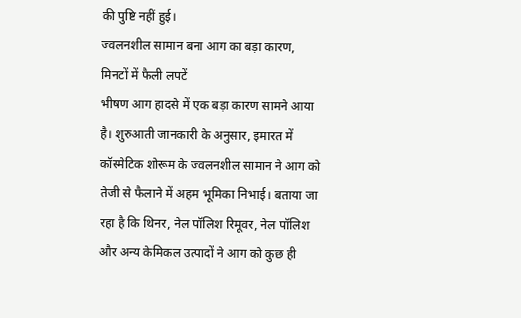की पुष्टि नहीं हुई।
ज्वलनशील सामान बना आग का बड़ा कारण, मिनटों में फैली लपटें
भीषण आग हादसे में एक बड़ा कारण सामने आया है। शुरुआती जानकारी के अनुसार, इमारत में कॉस्मेटिक शोरूम के ज्वलनशील सामान ने आग को तेजी से फैलाने में अहम भूमिका निभाई। बताया जा रहा है कि थिनर, नेल पॉलिश रिमूवर, नेल पॉलिश और अन्य केमिकल उत्पादों ने आग को कुछ ही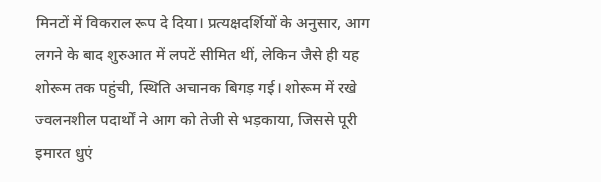मिनटों में विकराल रूप दे दिया। प्रत्यक्षदर्शियों के अनुसार, आग लगने के बाद शुरुआत में लपटें सीमित थीं, लेकिन जैसे ही यह शोरूम तक पहुंची, स्थिति अचानक बिगड़ गई। शोरूम में रखे ज्वलनशील पदार्थों ने आग को तेजी से भड़काया, जिससे पूरी इमारत धुएं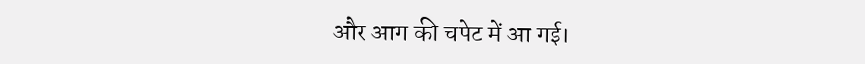और आग की चपेट में आ गई।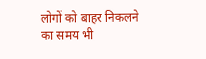लोगों को बाहर निकलने का समय भी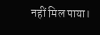नहीं मिल पाया।